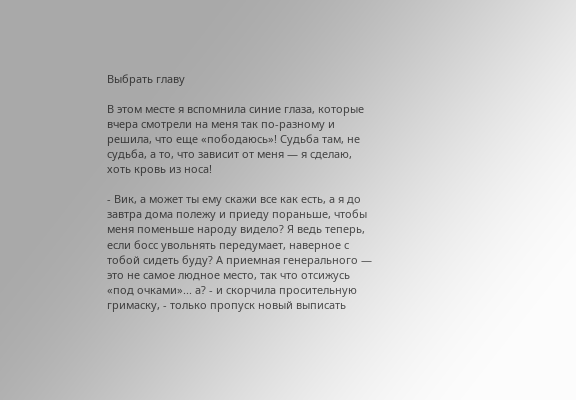Выбрать главу

В этом месте я вспомнила синие глаза, которые вчера смотрели на меня так по-разному и решила, что еще «пободаюсь»! Судьба там, не судьба, а то, что зависит от меня — я сделаю, хоть кровь из носа!

- Вик, а может ты ему скажи все как есть, а я до завтра дома полежу и приеду пораньше, чтобы меня поменьше народу видело? Я ведь теперь, если босс увольнять передумает, наверное с тобой сидеть буду? А приемная генерального — это не самое людное место, так что отсижусь «под очками»... а? - и скорчила просительную гримаску, - только пропуск новый выписать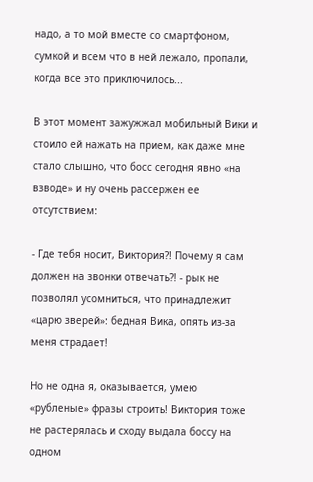надо, а то мой вместе со смартфоном, сумкой и всем что в ней лежало, пропали, когда все это приключилось...

В этот момент зажужжал мобильный Вики и стоило ей нажать на прием, как даже мне стало слышно, что босс сегодня явно «на взводе» и ну очень рассержен ее отсутствием:

- Где тебя носит, Виктория?! Почему я сам должен на звонки отвечать?! - рык не позволял усомниться, что принадлежит «царю зверей»: бедная Вика, опять из-за меня страдает!

Но не одна я, оказывается, умею «рубленые» фразы строить! Виктория тоже не растерялась и сходу выдала боссу на одном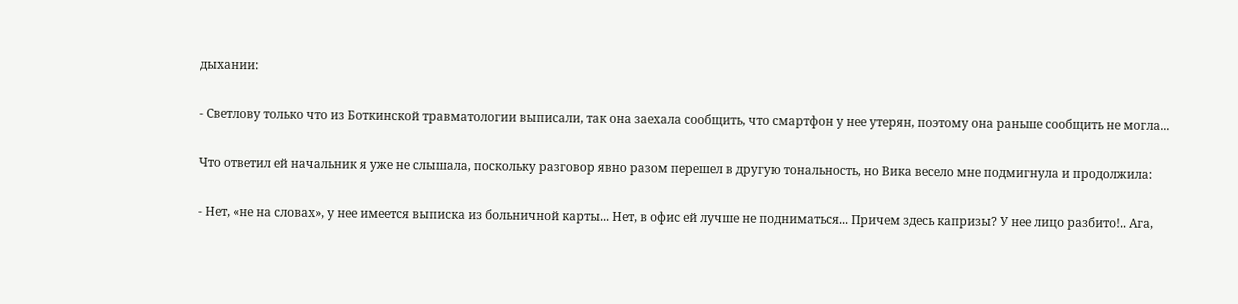дыхании:

- Светлову только что из Боткинской травматологии выписали, так она заехала сообщить, что смартфон у нее утерян, поэтому она раньше сообщить не могла...

Что ответил ей начальник я уже не слышала, поскольку разговор явно разом перешел в другую тональность, но Вика весело мне подмигнула и продолжила:

- Нет, «не на словах», у нее имеется выписка из больничной карты... Нет, в офис ей лучше не подниматься... Причем здесь капризы? У нее лицо разбито!.. Ага,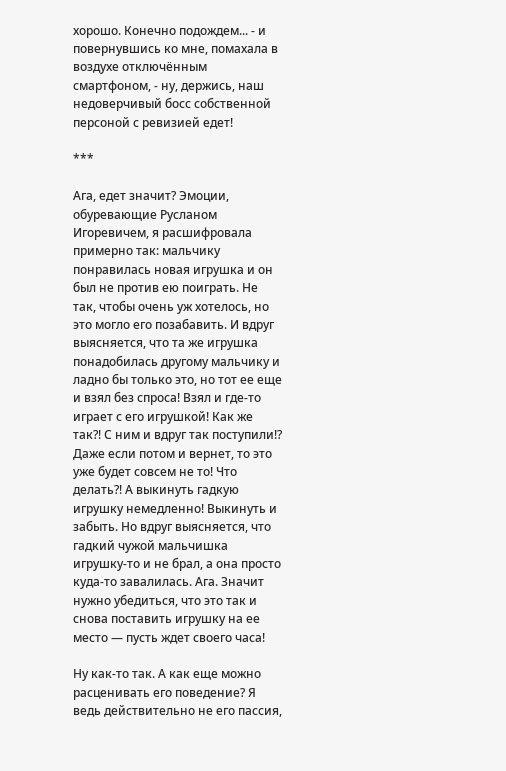хорошо. Конечно подождем... - и повернувшись ко мне, помахала в воздухе отключённым смартфоном, - ну, держись, наш недоверчивый босс собственной персоной с ревизией едет!

***

Ага, едет значит? Эмоции, обуревающие Русланом Игоревичем, я расшифровала примерно так: мальчику понравилась новая игрушка и он был не против ею поиграть. Не так, чтобы очень уж хотелось, но это могло его позабавить. И вдруг выясняется, что та же игрушка понадобилась другому мальчику и ладно бы только это, но тот ее еще и взял без спроса! Взял и где-то играет с его игрушкой! Как же так?! С ним и вдруг так поступили!? Даже если потом и вернет, то это уже будет совсем не то! Что делать?! А выкинуть гадкую игрушку немедленно! Выкинуть и забыть. Но вдруг выясняется, что гадкий чужой мальчишка игрушку-то и не брал, а она просто куда-то завалилась. Ага. Значит нужно убедиться, что это так и снова поставить игрушку на ее место — пусть ждет своего часа!

Ну как-то так. А как еще можно расценивать его поведение? Я ведь действительно не его пассия,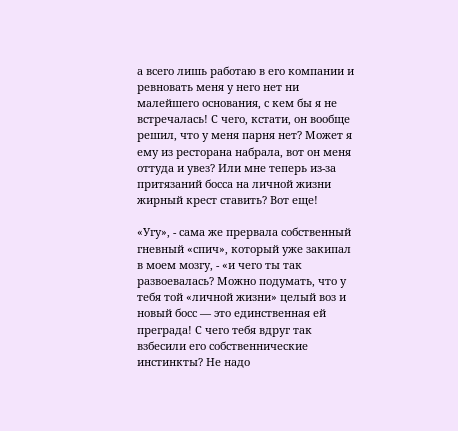а всего лишь работаю в его компании и ревновать меня у него нет ни малейшего основания, с кем бы я не встречалась! С чего, кстати, он вообще решил, что у меня парня нет? Может я ему из ресторана набрала, вот он меня оттуда и увез? Или мне теперь из-за притязаний босса на личной жизни жирный крест ставить? Вот еще!

«Угу», - сама же прервала собственный гневный «спич», который уже закипал в моем мозгу, - «и чего ты так развоевалась? Можно подумать, что у тебя той «личной жизни» целый воз и новый босс — это единственная ей преграда! С чего тебя вдруг так взбесили его собственнические инстинкты? Не надо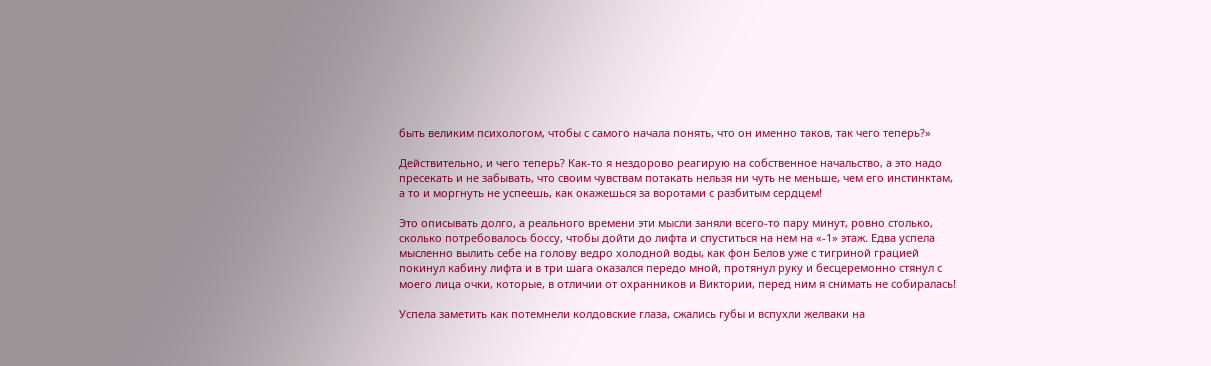быть великим психологом, чтобы с самого начала понять, что он именно таков, так чего теперь?»

Действительно, и чего теперь? Как-то я нездорово реагирую на собственное начальство, а это надо пресекать и не забывать, что своим чувствам потакать нельзя ни чуть не меньше, чем его инстинктам, а то и моргнуть не успеешь, как окажешься за воротами с разбитым сердцем!

Это описывать долго, а реального времени эти мысли заняли всего-то пару минут, ровно столько, сколько потребовалось боссу, чтобы дойти до лифта и спуститься на нем на «-1» этаж. Едва успела мысленно вылить себе на голову ведро холодной воды, как фон Белов уже с тигриной грацией покинул кабину лифта и в три шага оказался передо мной, протянул руку и бесцеремонно стянул с моего лица очки, которые, в отличии от охранников и Виктории, перед ним я снимать не собиралась!

Успела заметить как потемнели колдовские глаза, сжались губы и вспухли желваки на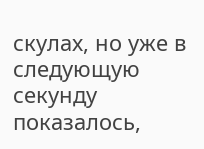скулах, но уже в следующую секунду показалось,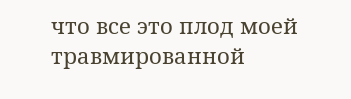что все это плод моей травмированной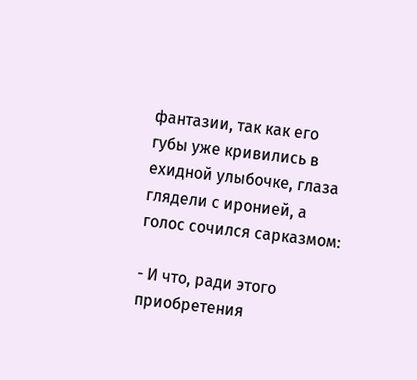фантазии, так как его губы уже кривились в ехидной улыбочке, глаза глядели с иронией, а голос сочился сарказмом:

- И что, ради этого приобретения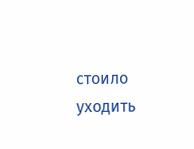стоило уходить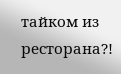тайком из ресторана?!